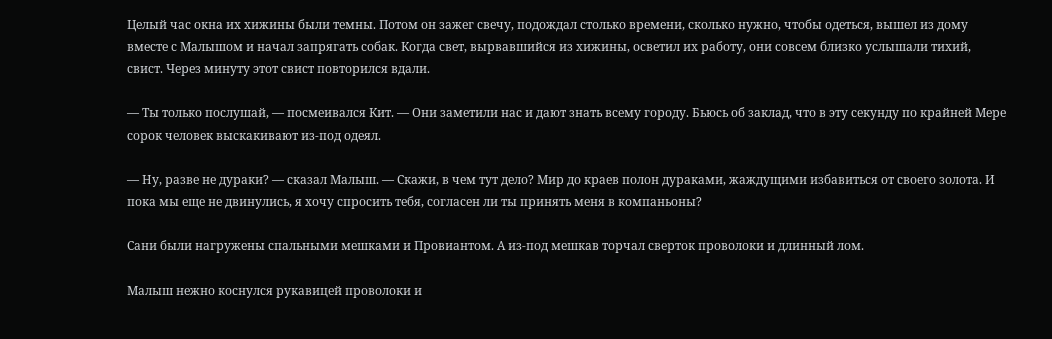Целый час окна их хижины были темны. Потом он зажег свечу, подождал столько времени, сколько нужно, чтобы одеться, вышел из дому вместе с Малышом и начал запрягать собак. Когда свет, вырвавшийся из хижины, осветил их работу, они совсем близко услышали тихий, свист. Через минуту этот свист повторился вдали.

— Ты только послушай, — посмеивался Кит. — Они заметили нас и дают знать всему городу. Бьюсь об заклад, что в эту секунду по крайней Мере сорок человек выскакивают из-под одеял.

— Ну, разве не дураки? — сказал Малыш. — Скажи, в чем тут дело? Мир до краев полон дураками, жаждущими избавиться от своего золота. И пока мы еще не двинулись, я хочу спросить тебя, согласен ли ты принять меня в компаньоны?

Сани были нагружены спальными мешками и Провиантом. А из-под мешкав торчал сверток проволоки и длинный лом.

Малыш нежно коснулся рукавицей проволоки и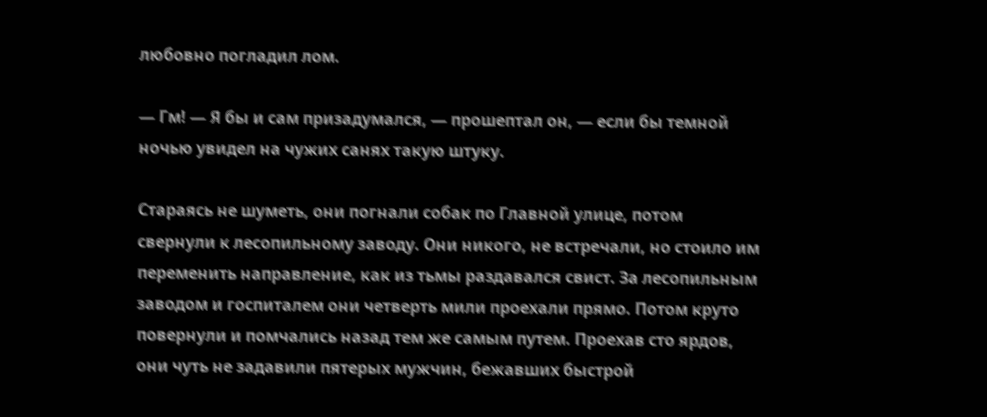любовно погладил лом.

— Гм! — Я бы и сам призадумался, — прошептал он, — если бы темной ночью увидел на чужих санях такую штуку.

Стараясь не шуметь, они погнали собак по Главной улице, потом свернули к лесопильному заводу. Они никого, не встречали, но стоило им переменить направление, как из тьмы раздавался свист. За лесопильным заводом и госпиталем они четверть мили проехали прямо. Потом круто повернули и помчались назад тем же самым путем. Проехав сто ярдов, они чуть не задавили пятерых мужчин, бежавших быстрой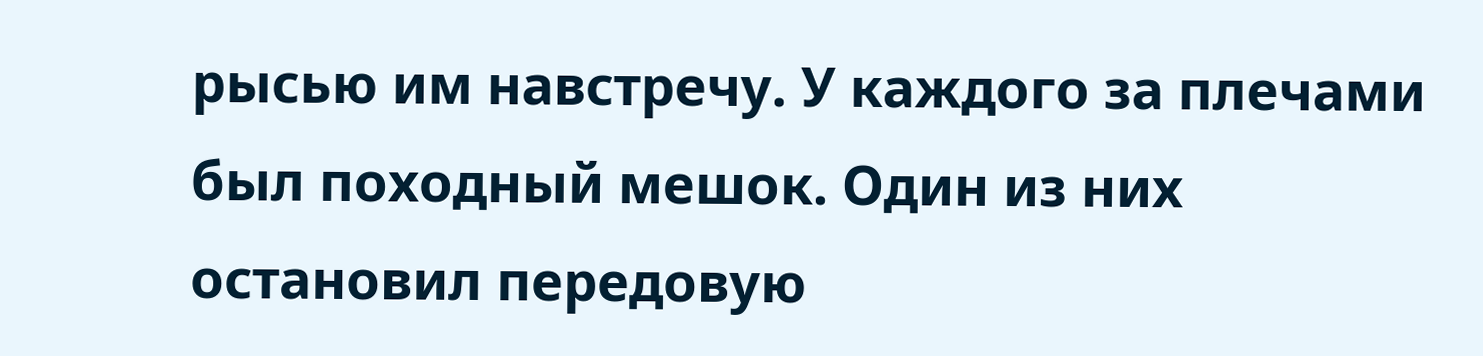рысью им навстречу. У каждого за плечами был походный мешок. Один из них остановил передовую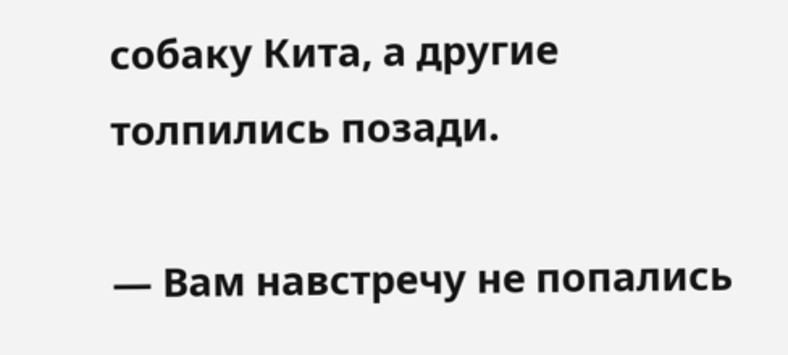собаку Кита, а другие толпились позади.

— Вам навстречу не попались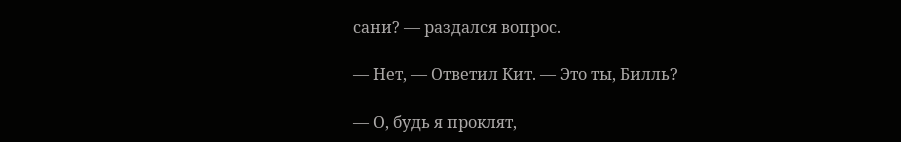сани? — раздался вопрос.

— Нет, — Ответил Кит. — Это ты, Билль?

— О, будь я проклят,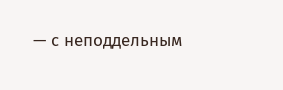— с неподдельным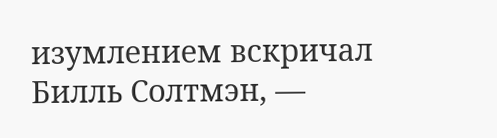изумлением вскричал Билль Солтмэн, —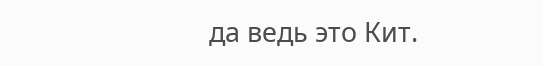да ведь это Кит.